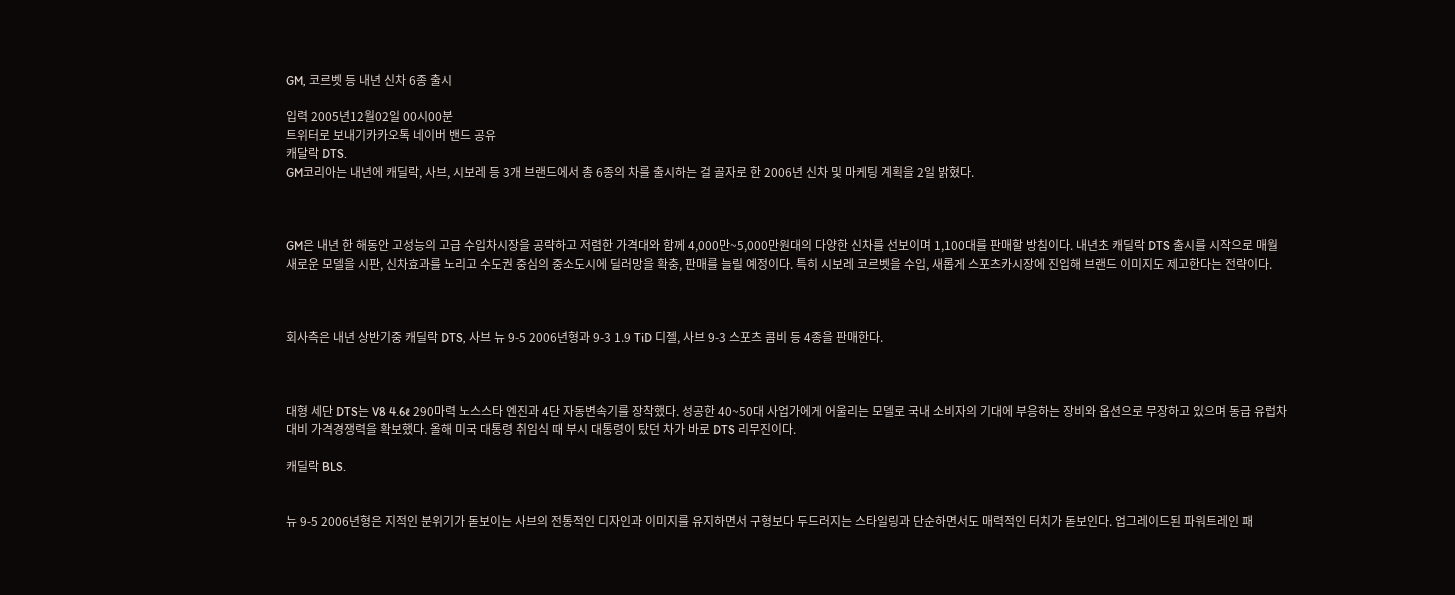GM, 코르벳 등 내년 신차 6종 출시

입력 2005년12월02일 00시00분
트위터로 보내기카카오톡 네이버 밴드 공유
캐달락 DTS.
GM코리아는 내년에 캐딜락, 사브, 시보레 등 3개 브랜드에서 총 6종의 차를 출시하는 걸 골자로 한 2006년 신차 및 마케팅 계획을 2일 밝혔다.



GM은 내년 한 해동안 고성능의 고급 수입차시장을 공략하고 저렴한 가격대와 함께 4,000만~5,000만원대의 다양한 신차를 선보이며 1,100대를 판매할 방침이다. 내년초 캐딜락 DTS 출시를 시작으로 매월 새로운 모델을 시판, 신차효과를 노리고 수도권 중심의 중소도시에 딜러망을 확충, 판매를 늘릴 예정이다. 특히 시보레 코르벳을 수입, 새롭게 스포츠카시장에 진입해 브랜드 이미지도 제고한다는 전략이다.



회사측은 내년 상반기중 캐딜락 DTS, 사브 뉴 9-5 2006년형과 9-3 1.9 TiD 디젤, 사브 9-3 스포츠 콤비 등 4종을 판매한다.



대형 세단 DTS는 V8 4.6ℓ 290마력 노스스타 엔진과 4단 자동변속기를 장착했다. 성공한 40~50대 사업가에게 어울리는 모델로 국내 소비자의 기대에 부응하는 장비와 옵션으로 무장하고 있으며 동급 유럽차 대비 가격경쟁력을 확보했다. 올해 미국 대통령 취임식 때 부시 대통령이 탔던 차가 바로 DTS 리무진이다.

캐딜락 BLS.


뉴 9-5 2006년형은 지적인 분위기가 돋보이는 사브의 전통적인 디자인과 이미지를 유지하면서 구형보다 두드러지는 스타일링과 단순하면서도 매력적인 터치가 돋보인다. 업그레이드된 파워트레인 패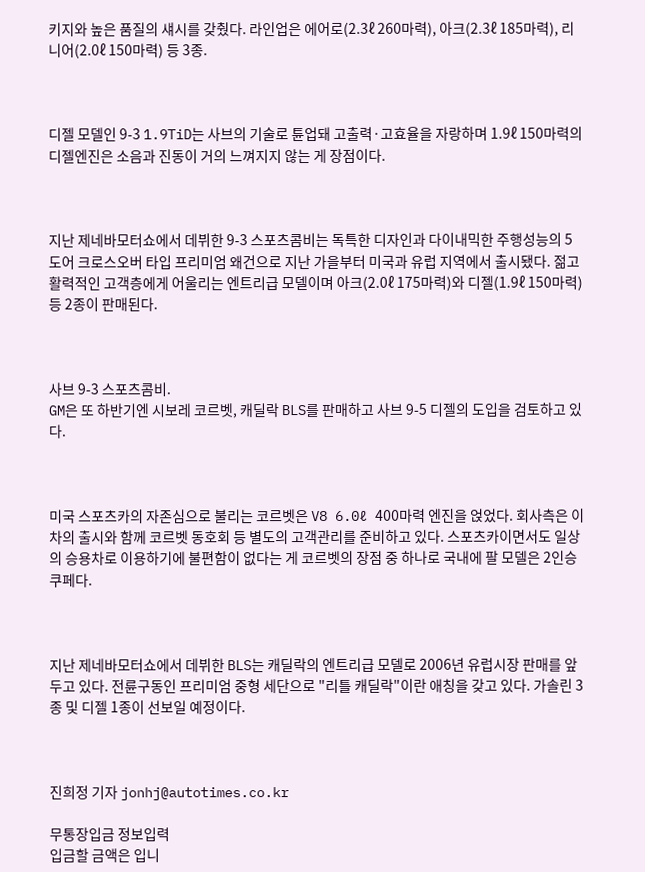키지와 높은 품질의 섀시를 갖췄다. 라인업은 에어로(2.3ℓ 260마력), 아크(2.3ℓ 185마력), 리니어(2.0ℓ 150마력) 등 3종.



디젤 모델인 9-3 1.9TiD는 사브의 기술로 튠업돼 고출력·고효율을 자랑하며 1.9ℓ 150마력의 디젤엔진은 소음과 진동이 거의 느껴지지 않는 게 장점이다.



지난 제네바모터쇼에서 데뷔한 9-3 스포츠콤비는 독특한 디자인과 다이내믹한 주행성능의 5도어 크로스오버 타입 프리미엄 왜건으로 지난 가을부터 미국과 유럽 지역에서 출시됐다. 젊고 활력적인 고객층에게 어울리는 엔트리급 모델이며 아크(2.0ℓ 175마력)와 디젤(1.9ℓ 150마력) 등 2종이 판매된다.



사브 9-3 스포츠콤비.
GM은 또 하반기엔 시보레 코르벳, 캐딜락 BLS를 판매하고 사브 9-5 디젤의 도입을 검토하고 있다.



미국 스포츠카의 자존심으로 불리는 코르벳은 V8 6.0ℓ 400마력 엔진을 얹었다. 회사측은 이 차의 출시와 함께 코르벳 동호회 등 별도의 고객관리를 준비하고 있다. 스포츠카이면서도 일상의 승용차로 이용하기에 불편함이 없다는 게 코르벳의 장점 중 하나로 국내에 팔 모델은 2인승 쿠페다.



지난 제네바모터쇼에서 데뷔한 BLS는 캐딜락의 엔트리급 모델로 2006년 유럽시장 판매를 앞두고 있다. 전륜구동인 프리미엄 중형 세단으로 "리틀 캐딜락"이란 애칭을 갖고 있다. 가솔린 3종 및 디젤 1종이 선보일 예정이다.



진희정 기자 jonhj@autotimes.co.kr

무통장입금 정보입력
입금할 금액은 입니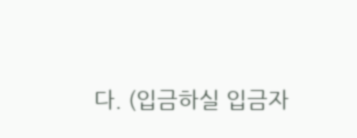다. (입금하실 입금자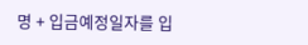명 + 입금예정일자를 입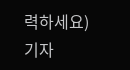력하세요)
기자